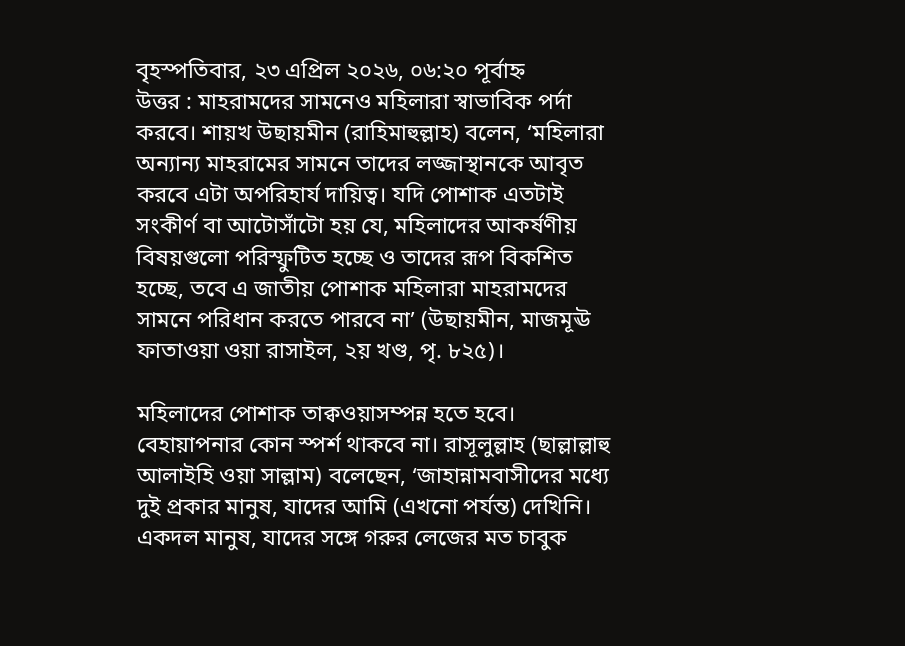বৃহস্পতিবার, ২৩ এপ্রিল ২০২৬, ০৬:২০ পূর্বাহ্ন
উত্তর : মাহরামদের সামনেও মহিলারা স্বাভাবিক পর্দা করবে। শায়খ উছায়মীন (রাহিমাহুল্লাহ) বলেন, ‘মহিলারা অন্যান্য মাহরামের সামনে তাদের লজ্জাস্থানকে আবৃত করবে এটা অপরিহার্য দায়িত্ব। যদি পোশাক এতটাই সংকীর্ণ বা আটোসাঁটো হয় যে, মহিলাদের আকর্ষণীয় বিষয়গুলো পরিস্ফুটিত হচ্ছে ও তাদের রূপ বিকশিত হচ্ছে, তবে এ জাতীয় পোশাক মহিলারা মাহরামদের সামনে পরিধান করতে পারবে না’ (উছায়মীন, মাজমূঊ ফাতাওয়া ওয়া রাসাইল, ২য় খণ্ড, পৃ. ৮২৫)।

মহিলাদের পোশাক তাক্বওয়াসম্পন্ন হতে হবে। বেহায়াপনার কোন স্পর্শ থাকবে না। রাসূলুল্লাহ (ছাল্লাল্লাহু আলাইহি ওয়া সাল্লাম) বলেছেন, ‘জাহান্নামবাসীদের মধ্যে দুই প্রকার মানুষ, যাদের আমি (এখনো পর্যন্ত) দেখিনি। একদল মানুষ, যাদের সঙ্গে গরুর লেজের মত চাবুক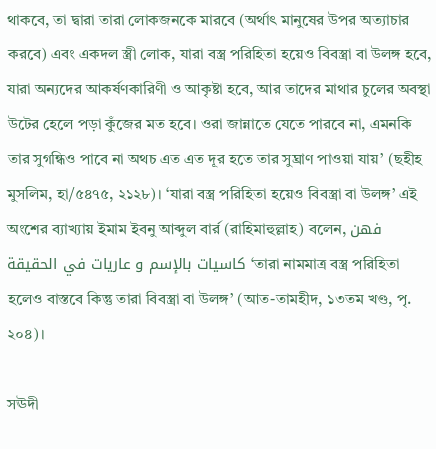থাকবে, তা দ্বারা তারা লোকজনকে মারবে (অর্থাৎ মানুষের উপর অত্যাচার করবে) এবং একদল স্ত্রী লোক, যারা বস্ত্র পরিহিতা হয়েও বিবস্ত্রা বা উলঙ্গ হবে, যারা অন্যদের আকর্ষণকারিণী ও আকৃষ্টা হবে, আর তাদের মাথার চুলের অবস্থা উটের হেলে পড়া কুঁজের মত হবে। ওরা জান্নাতে যেতে পারবে না, এমনকি তার সুগন্ধিও পাবে না অথচ এত এত দূর হতে তার সুঘ্রাণ পাওয়া যায়’ (ছহীহ মুসলিম, হা/৫৪৭৫, ২১২৮)। ‘যারা বস্ত্র পরিহিতা হয়েও বিবস্ত্রা বা উলঙ্গ’ এই অংশের ব্যাখ্যায় ইমাম ইবনু আব্দুল বার্র (রাহিমাহুল্লাহ) বলেন, فهن كاسيات بالإسم و عاريات في الحقيقة ‘তারা নামমাত্র বস্ত্র পরিহিতা হলেও বাস্তবে কিন্তু তারা বিবস্ত্রা বা উলঙ্গ’ (আত-তামহীদ, ১৩তম খণ্ড, পৃ. ২০৪)।

সঊদী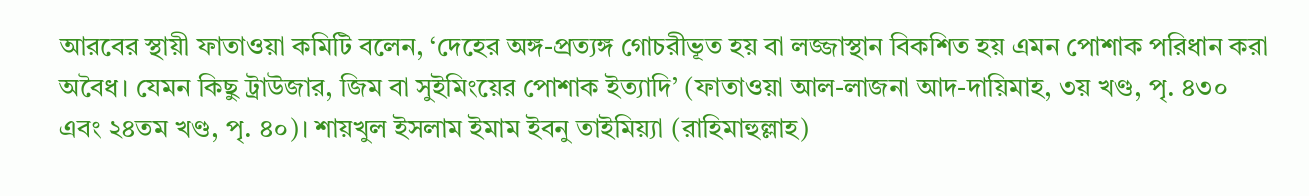আরবের স্থায়ী ফাতাওয়া কমিটি বলেন, ‘দেহের অঙ্গ-প্রত্যঙ্গ গোচরীভূত হয় বা লজ্জাস্থান বিকশিত হয় এমন পোশাক পরিধান করা অবৈধ। যেমন কিছু ট্রাউজার, জিম বা সুইমিংয়ের পোশাক ইত্যাদি’ (ফাতাওয়া আল-লাজনা আদ-দায়িমাহ, ৩য় খণ্ড, পৃ. ৪৩০ এবং ২৪তম খণ্ড, পৃ. ৪০)। শায়খুল ইসলাম ইমাম ইবনু তাইমিয়্যা (রাহিমাহুল্লাহ)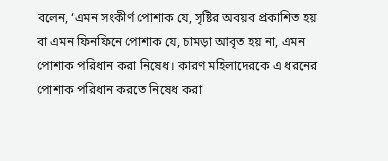বলেন, ‘এমন সংকীর্ণ পোশাক যে, সৃষ্টির অবয়ব প্রকাশিত হয় বা এমন ফিনফিনে পোশাক যে, চামড়া আবৃত হয় না, এমন পোশাক পরিধান করা নিষেধ। কারণ মহিলাদেরকে এ ধরনের পোশাক পরিধান করতে নিষেধ করা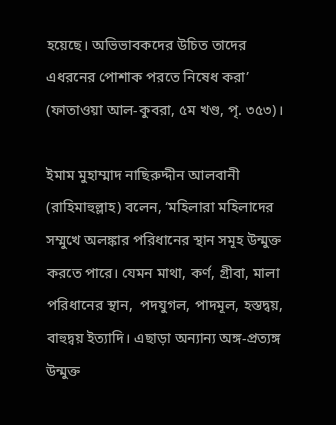হয়েছে। অভিভাবকদের উচিত তাদের এধরনের পোশাক পরতে নিষেধ করা’ (ফাতাওয়া আল-কুবরা, ৫ম খণ্ড, পৃ. ৩৫৩)।

ইমাম মুহাম্মাদ নাছিরুদ্দীন আলবানী (রাহিমাহুল্লাহ) বলেন, ‘মহিলারা মহিলাদের সম্মুখে অলঙ্কার পরিধানের স্থান সমূহ উন্মুক্ত করতে পারে। যেমন মাথা, কর্ণ, গ্রীবা, মালা পরিধানের স্থান,  পদযুগল, পাদমূল, হস্তদ্বয়, বাহুদ্বয় ইত্যাদি। এছাড়া অন্যান্য অঙ্গ-প্রত্যঙ্গ উন্মুক্ত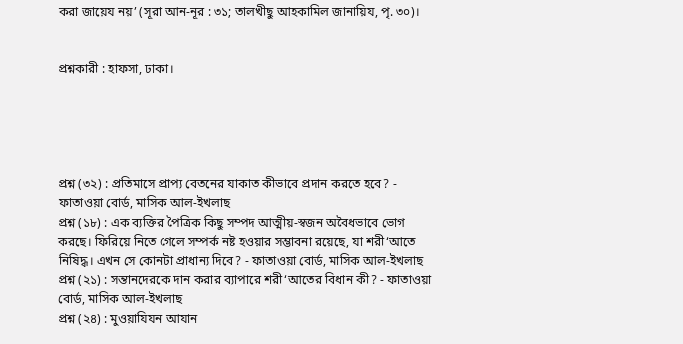করা জায়েয নয়’ (সূরা আন-নূর : ৩১; তালখীছু আহকামিল জানায়িয, পৃ. ৩০)।


প্রশ্নকারী : হাফসা, ঢাকা।





প্রশ্ন (৩২) : প্রতিমাসে প্রাপ্য বেতনের যাকাত কীভাবে প্রদান করতে হবে? - ফাতাওয়া বোর্ড, মাসিক আল-ইখলাছ
প্রশ্ন (১৮) : এক ব্যক্তির পৈত্রিক কিছু সম্পদ আত্মীয়-স্বজন অবৈধভাবে ভোগ করছে। ফিরিয়ে নিতে গেলে সম্পর্ক নষ্ট হওয়ার সম্ভাবনা রয়েছে, যা শরী‘আতে নিষিদ্ধ। এখন সে কোনটা প্রাধান্য দিবে? - ফাতাওয়া বোর্ড, মাসিক আল-ইখলাছ
প্রশ্ন (২১) : সন্তানদেরকে দান করার ব্যাপারে শরী‘আতের বিধান কী? - ফাতাওয়া বোর্ড, মাসিক আল-ইখলাছ
প্রশ্ন (২৪) : মুওয়াযিযন আযান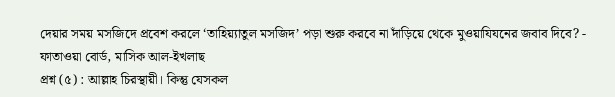দেয়ার সময় মসজিদে প্রবেশ করলে ‘তাহিয়্যাতুল মসজিদ’ পড়া শুরু করবে না দাঁড়িয়ে থেকে মুওয়াযিযনের জবাব দিবে? - ফাতাওয়া বোর্ড, মাসিক আল-ইখলাছ
প্রশ্ন (৫) : আল্লাহ চিরস্থায়ী। কিন্তু যেসকল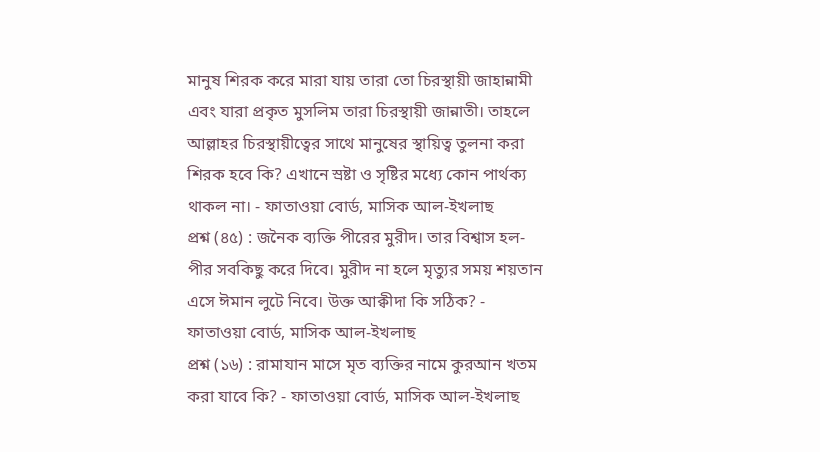মানুষ শিরক করে মারা যায় তারা তো চিরস্থায়ী জাহান্নামী এবং যারা প্রকৃত মুসলিম তারা চিরস্থায়ী জান্নাতী। তাহলে আল্লাহর চিরস্থায়ীত্বের সাথে মানুষের স্থায়িত্ব তুলনা করা শিরক হবে কি? এখানে স্রষ্টা ও সৃষ্টির মধ্যে কোন পার্থক্য থাকল না। - ফাতাওয়া বোর্ড, মাসিক আল-ইখলাছ
প্রশ্ন (৪৫) : জনৈক ব্যক্তি পীরের মুরীদ। তার বিশ্বাস হল- পীর সবকিছু করে দিবে। মুরীদ না হলে মৃত্যুর সময় শয়তান এসে ঈমান লুটে নিবে। উক্ত আক্বীদা কি সঠিক? - ফাতাওয়া বোর্ড, মাসিক আল-ইখলাছ
প্রশ্ন (১৬) : রামাযান মাসে মৃত ব্যক্তির নামে কুরআন খতম করা যাবে কি? - ফাতাওয়া বোর্ড, মাসিক আল-ইখলাছ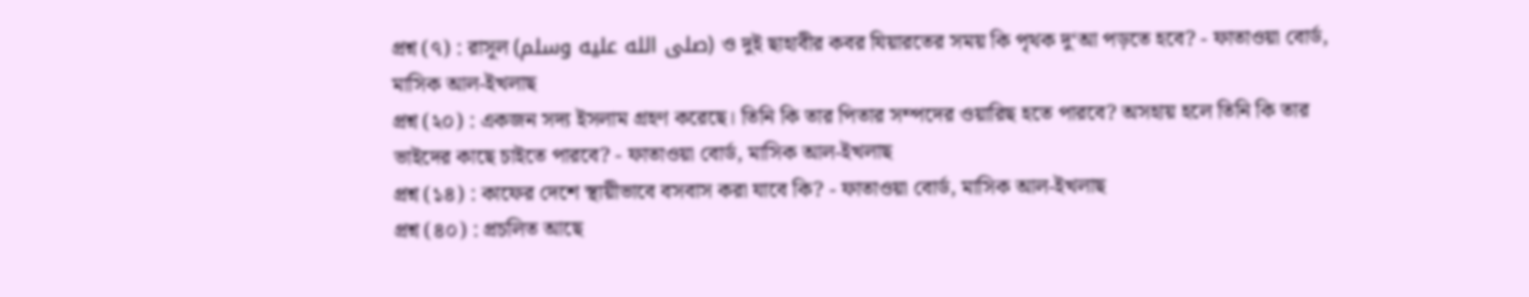প্রশ্ন (৭) : রাসূল (صلى الله عليه وسلم) ও দুই ছাহাবীর কবর যিয়ারতের সময় কি পৃথক দু‘আ পড়তে হবে? - ফাতাওয়া বোর্ড, মাসিক আল-ইখলাছ
প্রশ্ন (২০) : একজন সদ্য ইসলাম গ্রহণ করেছে। তিনি কি তার পিতার সম্পদের ওয়ারিছ হতে পারবে? অসহায় হলে তিনি কি তার ভাইদের কাছে চাইতে পারবে? - ফাতাওয়া বোর্ড, মাসিক আল-ইখলাছ
প্রশ্ন (১৪) : কাফের দেশে স্থায়ীভাবে বসবাস করা যাবে কি? - ফাতাওয়া বোর্ড, মাসিক আল-ইখলাছ
প্রশ্ন (৪০) : প্রচলিত আছে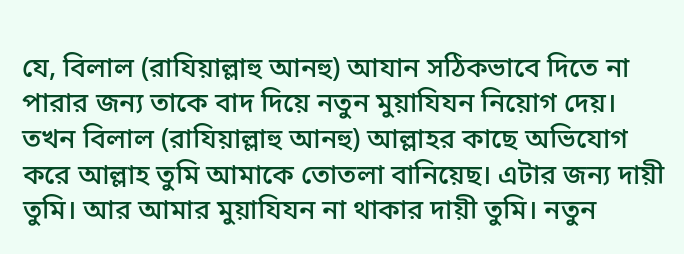যে, বিলাল (রাযিয়াল্লাহু আনহু) আযান সঠিকভাবে দিতে না পারার জন্য তাকে বাদ দিয়ে নতুন মুয়াযিযন নিয়োগ দেয়। তখন বিলাল (রাযিয়াল্লাহু আনহু) আল্লাহর কাছে অভিযোগ করে আল্লাহ তুমি আমাকে তোতলা বানিয়েছ। এটার জন্য দায়ী তুমি। আর আমার মুয়াযিযন না থাকার দায়ী তুমি। নতুন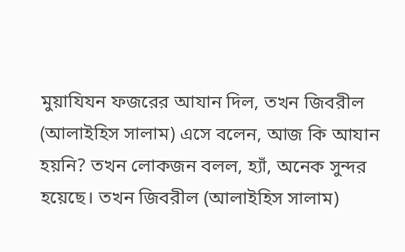মুয়াযিযন ফজরের আযান দিল, তখন জিবরীল (আলাইহিস সালাম) এসে বলেন, আজ কি আযান হয়নি? তখন লোকজন বলল, হ্যাঁ, অনেক সুন্দর হয়েছে। তখন জিবরীল (আলাইহিস সালাম)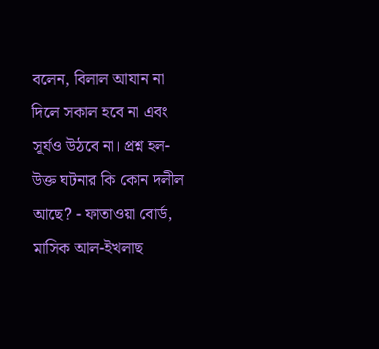বলেন, বিলাল আযান না দিলে সকাল হবে না এবং সূর্যও উঠবে না। প্রশ্ন হল- উক্ত ঘটনার কি কোন দলীল আছে? - ফাতাওয়া বোর্ড, মাসিক আল-ইখলাছ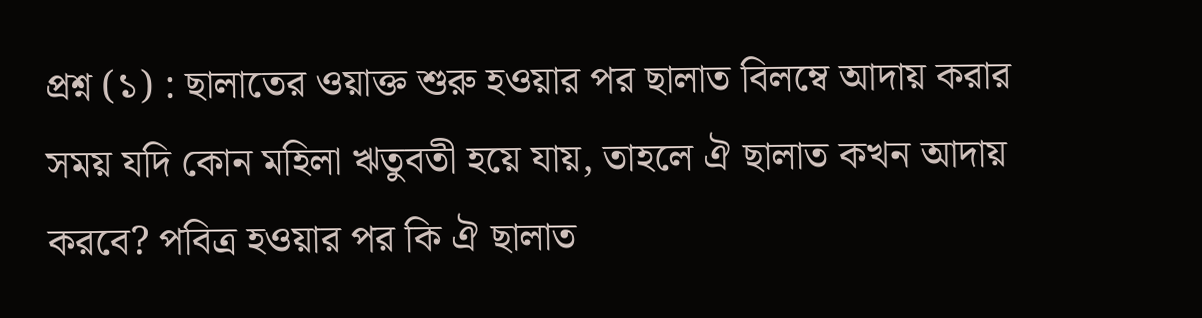প্রশ্ন (১) : ছালাতের ওয়াক্ত শুরু হওয়ার পর ছালাত বিলম্বে আদায় করার সময় যদি কোন মহিলা ঋতুবতী হয়ে যায়, তাহলে ঐ ছালাত কখন আদায় করবে? পবিত্র হওয়ার পর কি ঐ ছালাত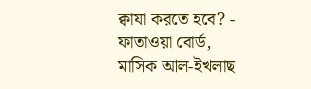ক্বাযা করতে হবে? - ফাতাওয়া বোর্ড, মাসিক আল-ইখলাছ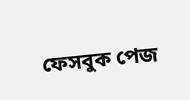ফেসবুক পেজ